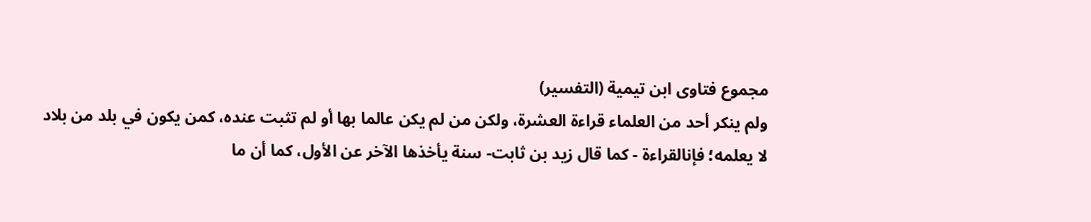مجموع فتاوى ابن تيمية (التفسير)
ولم ينكر أحد من العلماء قراءة العشرة، ولكن من لم يكن عالما بها أو لم تثبت عنده، كمن يكون في بلد من بلاد لا يعلمه؛ فإنالقراءة - كما قال زيد بن ثابت- سنة يأخذها الآخر عن الأول، كما أن ما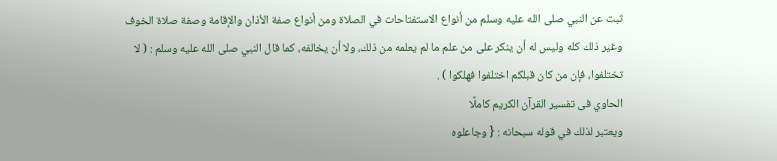ثبت عن النبي صلى الله عليه وسلم من أنواع الاستفتاحات في الصلاة ومن أنواع صفة الأذان والإقامة وصفة صلاة الخوف وغير ذلك كله وليس له أن ينكر على من علم ما لم يعلمه من ذلك، ولا أن يخالفه، كما قال النبي صلى الله عليه وسلم : ( لا تختلفوا، فإن من كان قبلكم اختلفوا فهلكوا ) .
الحاوي فى تفسير القرآن الكريم كاملًا
ويعتبر لذلك في قوله سبحانه : { وجاعلوه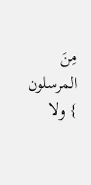مِنَ المرسلون } ولا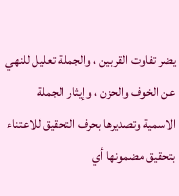يضر تفاوت القربين ، والجملة تعليل للنهي عن الخوف والحزن ، وإيثار الجملة الاسمية وتصديرها بحرف التحقيق للاعتناء بتحقيق مضمونها أي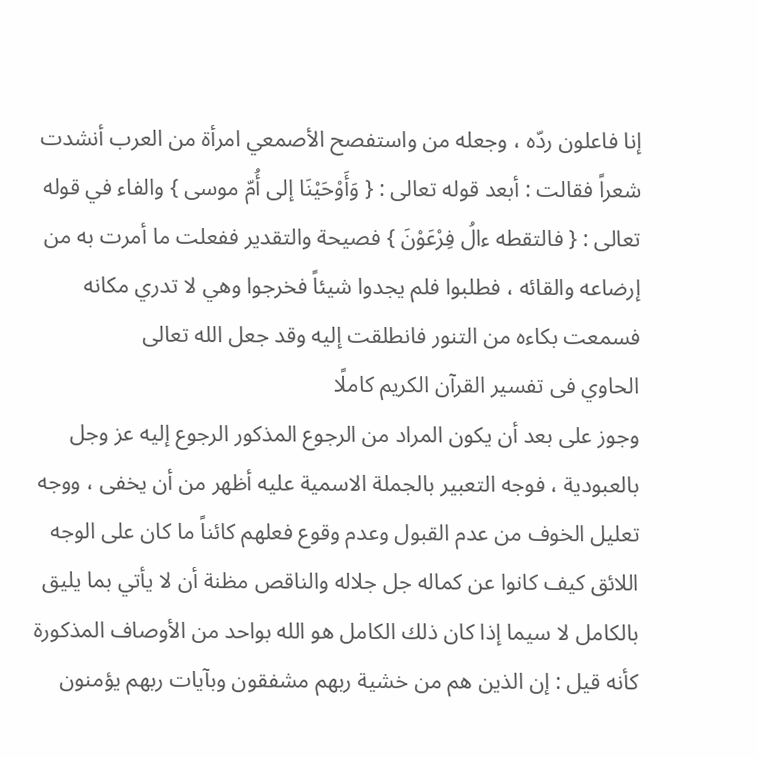إنا فاعلون ردّه ، وجعله من واستفصح الأصمعي امرأة من العرب أنشدت شعراً فقالت : أبعد قوله تعالى : { وَأَوْحَيْنَا إلى أُمّ موسى } والفاء في قوله تعالى : { فالتقطه ءالُ فِرْعَوْنَ } فصيحة والتقدير ففعلت ما أمرت به من إرضاعه والقائه ، فطلبوا فلم يجدوا شيئاً فخرجوا وهي لا تدري مكانه فسمعت بكاءه من التنور فانطلقت إليه وقد جعل الله تعالى
الحاوي فى تفسير القرآن الكريم كاملًا
وجوز على بعد أن يكون المراد من الرجوع المذكور الرجوع إليه عز وجل بالعبودية ، فوجه التعبير بالجملة الاسمية عليه أظهر من أن يخفى ، ووجه تعليل الخوف من عدم القبول وعدم وقوع فعلهم كائناً ما كان على الوجه اللائق كيف كانوا عن كماله جل جلاله والناقص مظنة أن لا يأتي بما يليق بالكامل لا سيما إذا كان ذلك الكامل هو الله بواحد من الأوصاف المذكورة كأنه قيل : إن الذين هم من خشية ربهم مشفقون وبآيات ربهم يؤمنون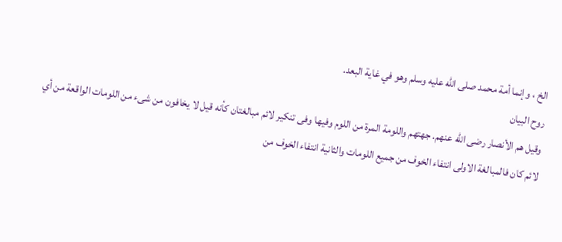الخ ، وإنما أمة محمد صلى الله عليه وسلم وهو في غاية البعد.
روح البيان
وقيل هم الأنصار رضى الله عنهم. جهتهم واللومة المرة من اللوم وفيها وفى تنكير لائم مبالغتان كأنه قيل لا يخافون من شىء من اللومات الواقعة من أي لائم كان فالمبالغة الاولى انتفاء الخوف من جميع اللومات والثانية انتفاء الخوف من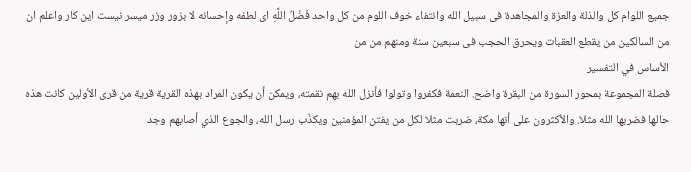جميع اللوام كل والذلة والعزة والمجاهدة فى سبيل الله وانتفاء خوف اللوم من كل واحد فَضْلُ اللَّهِ اى لطفه وإحسانه لا بزور وزر ميسر نيست اين كار واعلم ان من السالكين من يقطع العقبات ويحرق الحجب فى سبعين سنة ومنهم من من
الأساس في التفسير
فصلة المجموعة بمحور السورة من البقرة واضح. النعمة فكفروا وتولوا فأنزل الله بهم نقمته، ويمكن أن يكون المراد بهذه القرية قرية من قرى الأولين كانت هذه حالها فضربها الله مثلا. والأكثرون على أنها مكة، ضربت مثلا لكل من يفتن المؤمنين ويكذّب رسل الله، والجوع الذي أصابهم وجد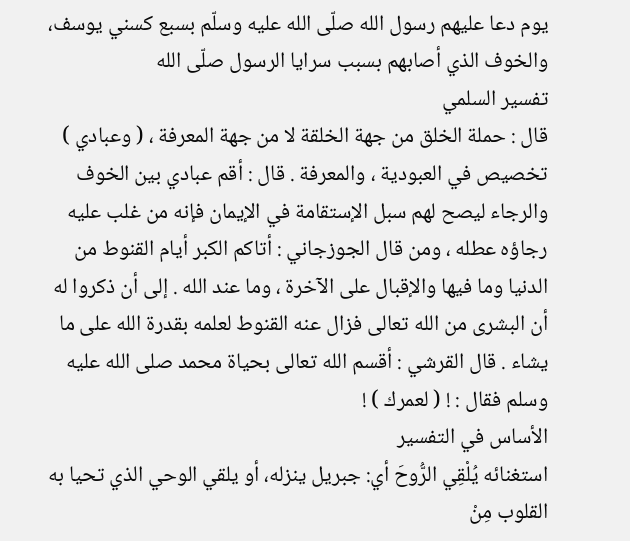يوم دعا عليهم رسول الله صلّى الله عليه وسلّم بسبع كسني يوسف، والخوف الذي أصابهم بسبب سرايا الرسول صلّى الله
تفسير السلمي
قال : حملة الخلق من جهة الخلقة لا من جهة المعرفة ، ( وعبادي ) تخصيص في العبودية ، والمعرفة . قال : أقم عبادي بين الخوف والرجاء ليصح لهم سبل الإستقامة في الإيمان فإنه من غلب عليه رجاؤه عطله ، ومن قال الجوزجاني : أتاكم الكبر أيام القنوط من الدنيا وما فيها والإقبال على الآخرة ، وما عند الله . إلى أن ذكروا له أن البشرى من الله تعالى فزال عنه القنوط لعلمه بقدرة الله على ما يشاء . قال القرشي : أقسم الله تعالى بحياة محمد صلى الله عليه وسلم فقال : ! ( لعمرك ) !
الأساس في التفسير
استغنائه يُلْقِي الرُّوحَ أي: جبريل ينزله، أو يلقي الوحي الذي تحيا به القلوب مِنْ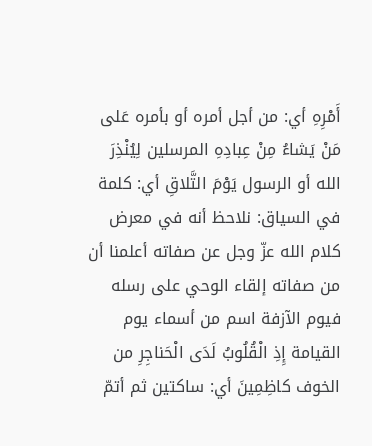أَمْرِهِ أي: من أجل أمره أو بأمره عَلى مَنْ يَشاءُ مِنْ عِبادِهِ المرسلين لِيُنْذِرَ الله أو الرسول يَوْمَ التَّلاقِ أي: كلمة في السياق: نلاحظ أنه في معرض كلام الله عزّ وجل عن صفاته أعلمنا أن من صفاته إلقاء الوحي على رسله فيوم الآزفة اسم من أسماء يوم القيامة إِذِ الْقُلُوبُ لَدَى الْحَناجِرِ من الخوف كاظِمِينَ أي: ساكتين ثم أتمّ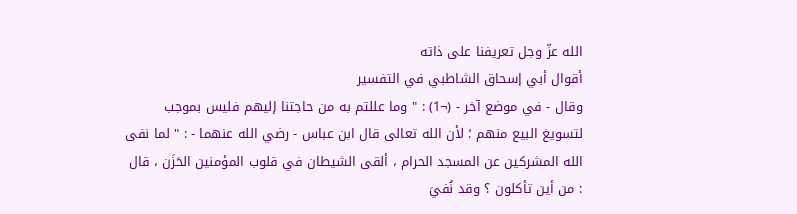الله عزّ وجل تعريفنا على ذاته
أقوال أبي إسحاق الشاطبي في التفسير
وقال - في موضع آخر - (¬1) : " وما عللتم به من حاجتنا إليهم فليس بموجب لتسويغ البيع منهم ؛ لأن الله تعالى قال ابن عباس - رضي الله عنهما - : " لما نفى الله المشركين عن المسجد الحرام ، ألقى الشيطان في قلوب المؤمنين الحَزَن ، قال : من أين تأكلون ؟ وقد نُفيَ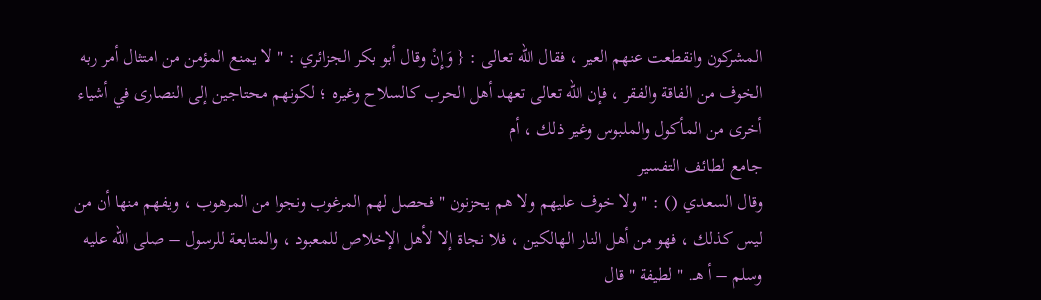المشركون وانقطعت عنهم العير ، فقال الله تعالى : { وَإِنْ وقال أبو بكر الجزائري : " لا يمنع المؤمن من امتثال أمر ربه الخوف من الفاقة والفقر ، فإن الله تعالى تعهد أهل الحرب كالسلاح وغيره ؛ لكونهم محتاجين إلى النصارى في أشياء أخرى من المأكول والملبوس وغير ذلك ، أم
جامع لطائف التفسير
وقال السعدي () : " ولا خوف عليهم ولا هم يحزنون " فحصل لهم المرغوب ونجوا من المرهوب ، ويفهم منها أن من ليس كذلك ، فهو من أهل النار الهالكين ، فلا نجاة إلا لأهل الإخلاص للمعبود ، والمتابعة للرسول – صلى الله عليه وسلم – أ هـ. " لطيفة " قال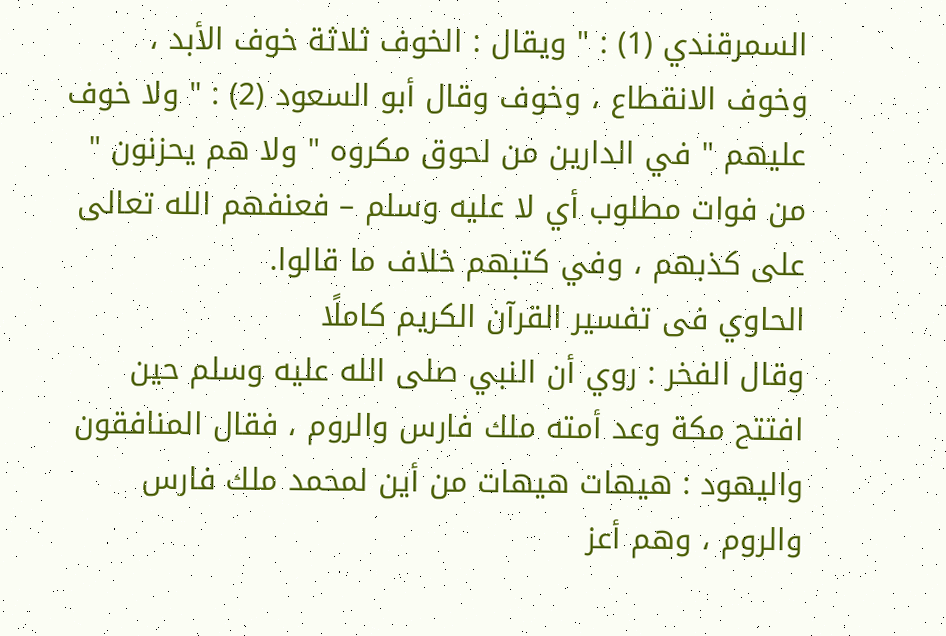السمرقندي (1) : " ويقال : الخوف ثلاثة خوف الأبد ، وخوف الانقطاع ، وخوف وقال أبو السعود (2) : " ولا خوف عليهم " في الدارين من لحوق مكروه " ولا هم يحزنون " من فوات مطلوب أي لا عليه وسلم – فعنفهم الله تعالى على كذبهم ، وفي كتبهم خلاف ما قالوا.
الحاوي فى تفسير القرآن الكريم كاملًا
وقال الفخر : روي أن النبي صلى الله عليه وسلم حين افتتح مكة وعد أمته ملك فارس والروم ، فقال المنافقون واليهود : هيهات هيهات من أين لمحمد ملك فارس والروم ، وهم أعز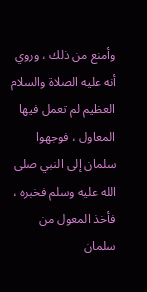وأمنع من ذلك ، وروي أنه عليه الصلاة والسلام العظيم لم تعمل فيها المعاول ، فوجهوا سلمان إلى النبي صلى الله عليه وسلم فخبره ، فأخذ المعول من سلمان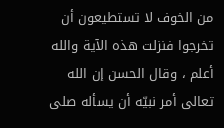من الخوف لا تستطيعون أن تخرجوا فنزلت هذه الآية والله أعلم ، وقال الحسن إن الله تعالى أمر نبيّه أن يسأله صلى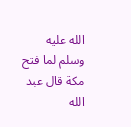الله عليه وسلم لما فتح مكة قال عبد الله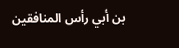بن أبي رأس المنافقين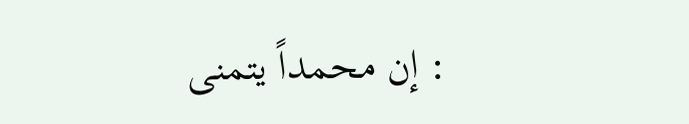: إن محمداً يتمنى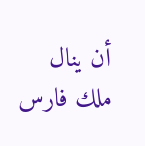أن ينال ملك فارس